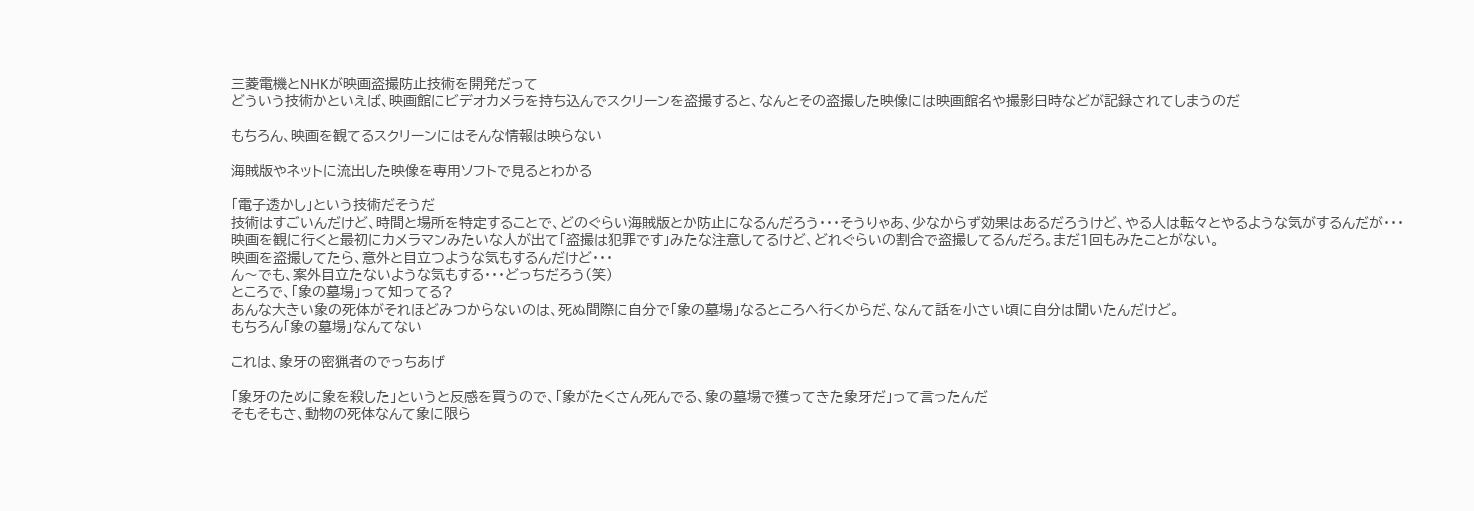三菱電機とNHKが映画盗撮防止技術を開発だって
どういう技術かといえば、映画館にビデオカメラを持ち込んでスクリーンを盗撮すると、なんとその盗撮した映像には映画館名や撮影日時などが記録されてしまうのだ

もちろん、映画を観てるスクリーンにはそんな情報は映らない

海賊版やネットに流出した映像を専用ソフトで見るとわかる

「電子透かし」という技術だそうだ
技術はすごいんだけど、時間と場所を特定することで、どのぐらい海賊版とか防止になるんだろう・・・そうりゃあ、少なからず効果はあるだろうけど、やる人は転々とやるような気がするんだが・・・
映画を観に行くと最初にカメラマンみたいな人が出て「盗撮は犯罪です」みたな注意してるけど、どれぐらいの割合で盗撮してるんだろ。まだ1回もみたことがない。
映画を盗撮してたら、意外と目立つような気もするんだけど・・・
ん〜でも、案外目立たないような気もする・・・どっちだろう(笑)
ところで、「象の墓場」って知ってる?
あんな大きい象の死体がそれほどみつからないのは、死ぬ間際に自分で「象の墓場」なるところへ行くからだ、なんて話を小さい頃に自分は聞いたんだけど。
もちろん「象の墓場」なんてない

これは、象牙の密猟者のでっちあげ

「象牙のために象を殺した」というと反感を買うので、「象がたくさん死んでる、象の墓場で獲ってきた象牙だ」って言ったんだ
そもそもさ、動物の死体なんて象に限ら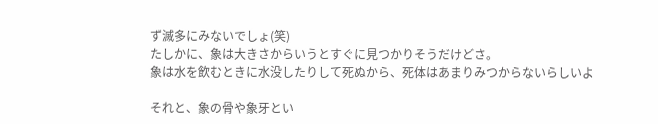ず滅多にみないでしょ(笑)
たしかに、象は大きさからいうとすぐに見つかりそうだけどさ。
象は水を飲むときに水没したりして死ぬから、死体はあまりみつからないらしいよ

それと、象の骨や象牙とい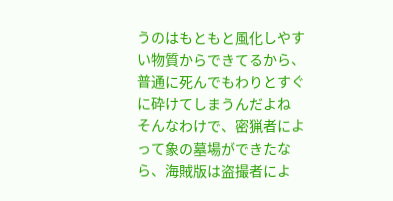うのはもともと風化しやすい物質からできてるから、普通に死んでもわりとすぐに砕けてしまうんだよね
そんなわけで、密猟者によって象の墓場ができたなら、海賊版は盗撮者によ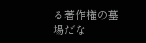る著作権の墓場だな